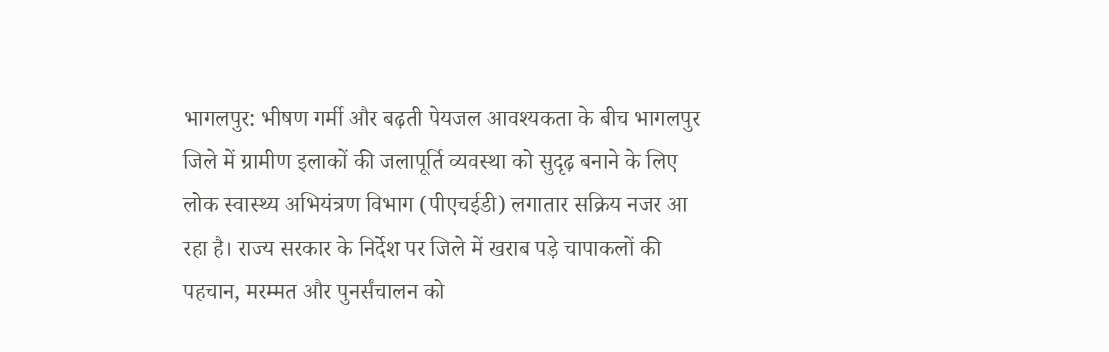भागलपुर: भीषण गर्मी और बढ़ती पेयजल आवश्यकता के बीच भागलपुर जिले में ग्रामीण इलाकों की जलापूर्ति व्यवस्था को सुदृढ़ बनाने के लिए लोक स्वास्थ्य अभियंत्रण विभाग (पीएचईडी) लगातार सक्रिय नजर आ रहा है। राज्य सरकार के निर्देश पर जिले में खराब पड़े चापाकलों की पहचान, मरम्मत और पुनर्संचालन को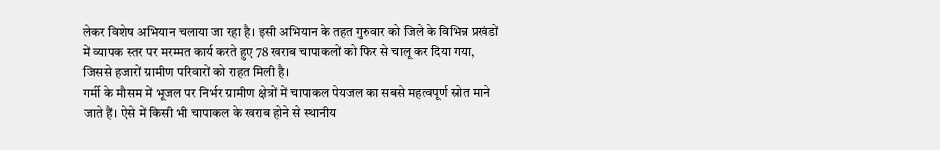लेकर विशेष अभियान चलाया जा रहा है। इसी अभियान के तहत गुरुवार को जिले के विभिन्न प्रखंडों में व्यापक स्तर पर मरम्मत कार्य करते हुए 78 खराब चापाकलों को फिर से चालू कर दिया गया, जिससे हजारों ग्रामीण परिवारों को राहत मिली है।
गर्मी के मौसम में भूजल पर निर्भर ग्रामीण क्षेत्रों में चापाकल पेयजल का सबसे महत्वपूर्ण स्रोत माने जाते हैं। ऐसे में किसी भी चापाकल के खराब होने से स्थानीय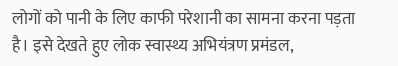लोगों को पानी के लिए काफी परेशानी का सामना करना पड़ता है। इसे देखते हुए लोक स्वास्थ्य अभियंत्रण प्रमंडल,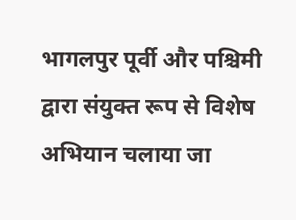भागलपुर पूर्वी और पश्चिमी द्वारा संयुक्त रूप से विशेष अभियान चलाया जा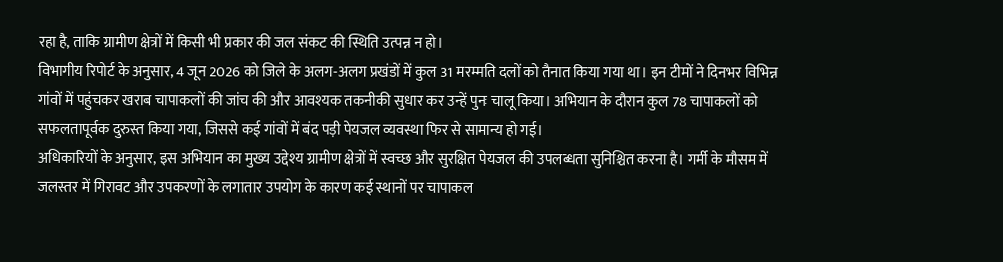रहा है, ताकि ग्रामीण क्षेत्रों में किसी भी प्रकार की जल संकट की स्थिति उत्पन्न न हो।
विभागीय रिपोर्ट के अनुसार, 4 जून 2026 को जिले के अलग-अलग प्रखंडों में कुल 31 मरम्मति दलों को तैनात किया गया था। इन टीमों ने दिनभर विभिन्न गांवों में पहुंचकर खराब चापाकलों की जांच की और आवश्यक तकनीकी सुधार कर उन्हें पुनः चालू किया। अभियान के दौरान कुल 78 चापाकलों को सफलतापूर्वक दुरुस्त किया गया, जिससे कई गांवों में बंद पड़ी पेयजल व्यवस्था फिर से सामान्य हो गई।
अधिकारियों के अनुसार, इस अभियान का मुख्य उद्देश्य ग्रामीण क्षेत्रों में स्वच्छ और सुरक्षित पेयजल की उपलब्धता सुनिश्चित करना है। गर्मी के मौसम में जलस्तर में गिरावट और उपकरणों के लगातार उपयोग के कारण कई स्थानों पर चापाकल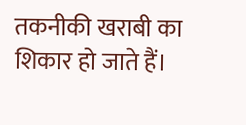तकनीकी खराबी का शिकार हो जाते हैं।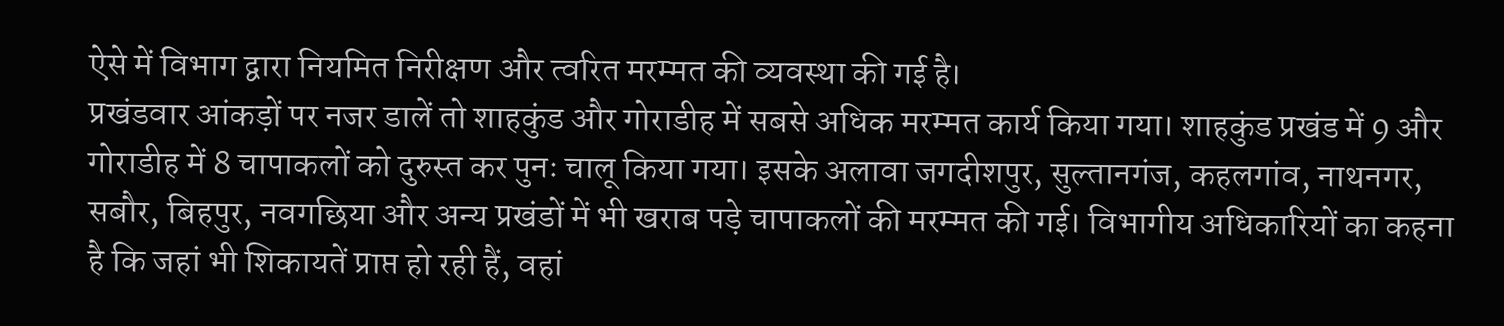ऐसे में विभाग द्वारा नियमित निरीक्षण और त्वरित मरम्मत की व्यवस्था की गई है।
प्रखंडवार आंकड़ों पर नजर डालें तो शाहकुंड और गोराडीह में सबसे अधिक मरम्मत कार्य किया गया। शाहकुंड प्रखंड में 9 और गोराडीह में 8 चापाकलों को दुरुस्त कर पुनः चालू किया गया। इसके अलावा जगदीशपुर, सुल्तानगंज, कहलगांव, नाथनगर, सबौर, बिहपुर, नवगछिया और अन्य प्रखंडों में भी खराब पड़े चापाकलों की मरम्मत की गई। विभागीय अधिकारियों का कहना है कि जहां भी शिकायतें प्राप्त हो रही हैं, वहां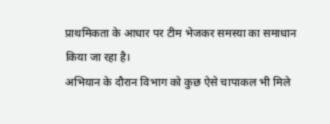प्राथमिकता के आधार पर टीम भेजकर समस्या का समाधान किया जा रहा है।
अभियान के दौरान विभाग को कुछ ऐसे चापाकल भी मिले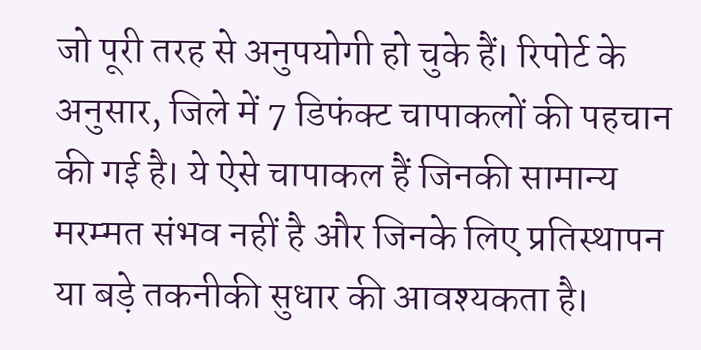जो पूरी तरह से अनुपयोगी हो चुके हैं। रिपोर्ट के अनुसार, जिले में 7 डिफंक्ट चापाकलों की पहचान की गई है। ये ऐसे चापाकल हैं जिनकी सामान्य मरम्मत संभव नहीं है और जिनके लिए प्रतिस्थापन या बड़े तकनीकी सुधार की आवश्यकता है।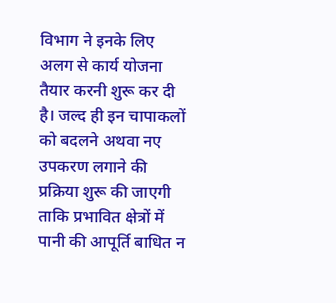विभाग ने इनके लिए अलग से कार्य योजना तैयार करनी शुरू कर दी है। जल्द ही इन चापाकलों को बदलने अथवा नए उपकरण लगाने की प्रक्रिया शुरू की जाएगी ताकि प्रभावित क्षेत्रों में पानी की आपूर्ति बाधित न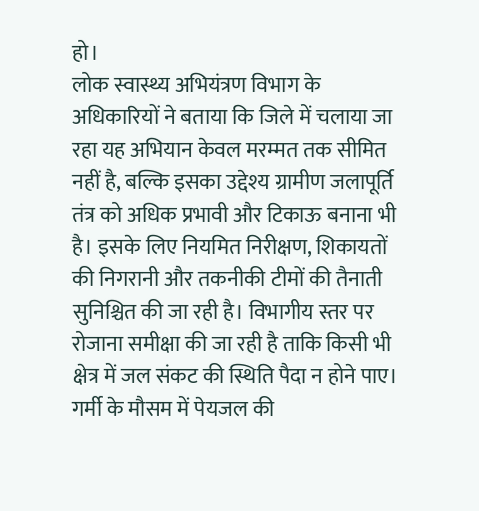हो।
लोक स्वास्थ्य अभियंत्रण विभाग के अधिकारियों ने बताया कि जिले में चलाया जा रहा यह अभियान केवल मरम्मत तक सीमित नहीं है, बल्कि इसका उद्देश्य ग्रामीण जलापूर्ति तंत्र को अधिक प्रभावी और टिकाऊ बनाना भी है। इसके लिए नियमित निरीक्षण, शिकायतों की निगरानी और तकनीकी टीमों की तैनाती सुनिश्चित की जा रही है। विभागीय स्तर पर रोजाना समीक्षा की जा रही है ताकि किसी भी क्षेत्र में जल संकट की स्थिति पैदा न होने पाए।
गर्मी के मौसम में पेयजल की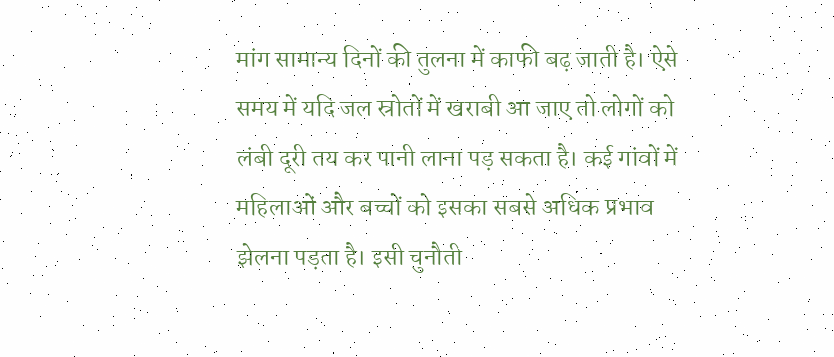मांग सामान्य दिनों की तुलना में काफी बढ़ जाती है। ऐसे समय में यदि जल स्रोतों में खराबी आ जाए तो लोगों को लंबी दूरी तय कर पानी लाना पड़ सकता है। कई गांवों में महिलाओं और बच्चों को इसका सबसे अधिक प्रभाव झेलना पड़ता है। इसी चुनौती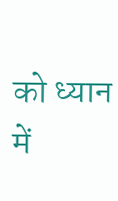को ध्यान में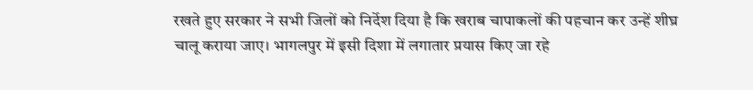रखते हुए सरकार ने सभी जिलों को निर्देश दिया है कि खराब चापाकलों की पहचान कर उन्हें शीघ्र चालू कराया जाए। भागलपुर में इसी दिशा में लगातार प्रयास किए जा रहे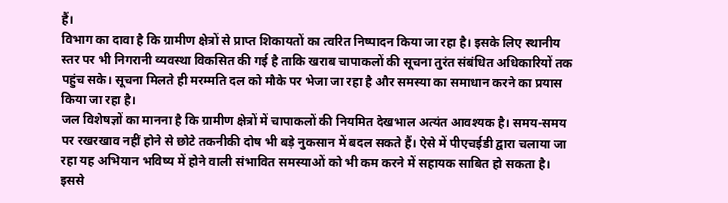हैं।
विभाग का दावा है कि ग्रामीण क्षेत्रों से प्राप्त शिकायतों का त्वरित निष्पादन किया जा रहा है। इसके लिए स्थानीय स्तर पर भी निगरानी व्यवस्था विकसित की गई है ताकि खराब चापाकलों की सूचना तुरंत संबंधित अधिकारियों तक पहुंच सके। सूचना मिलते ही मरम्मति दल को मौके पर भेजा जा रहा है और समस्या का समाधान करने का प्रयास किया जा रहा है।
जल विशेषज्ञों का मानना है कि ग्रामीण क्षेत्रों में चापाकलों की नियमित देखभाल अत्यंत आवश्यक है। समय-समय पर रखरखाव नहीं होने से छोटे तकनीकी दोष भी बड़े नुकसान में बदल सकते हैं। ऐसे में पीएचईडी द्वारा चलाया जा रहा यह अभियान भविष्य में होने वाली संभावित समस्याओं को भी कम करने में सहायक साबित हो सकता है। इससे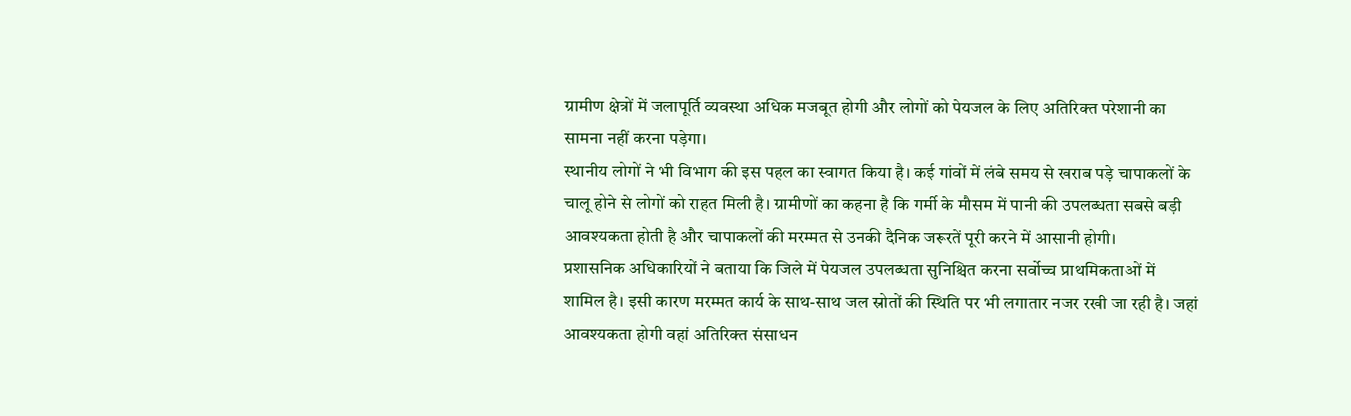ग्रामीण क्षेत्रों में जलापूर्ति व्यवस्था अधिक मजबूत होगी और लोगों को पेयजल के लिए अतिरिक्त परेशानी का सामना नहीं करना पड़ेगा।
स्थानीय लोगों ने भी विभाग की इस पहल का स्वागत किया है। कई गांवों में लंबे समय से खराब पड़े चापाकलों के चालू होने से लोगों को राहत मिली है। ग्रामीणों का कहना है कि गर्मी के मौसम में पानी की उपलब्धता सबसे बड़ी आवश्यकता होती है और चापाकलों की मरम्मत से उनकी दैनिक जरूरतें पूरी करने में आसानी होगी।
प्रशासनिक अधिकारियों ने बताया कि जिले में पेयजल उपलब्धता सुनिश्चित करना सर्वोच्च प्राथमिकताओं में शामिल है। इसी कारण मरम्मत कार्य के साथ-साथ जल स्रोतों की स्थिति पर भी लगातार नजर रखी जा रही है। जहां आवश्यकता होगी वहां अतिरिक्त संसाधन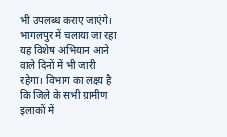भी उपलब्ध कराए जाएंगे।
भागलपुर में चलाया जा रहा यह विशेष अभियान आने वाले दिनों में भी जारी रहेगा। विभाग का लक्ष्य है कि जिले के सभी ग्रामीण इलाकों में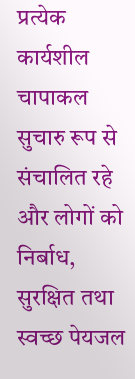प्रत्येक कार्यशील चापाकल सुचारु रूप से संचालित रहे और लोगों को निर्बाध, सुरक्षित तथा स्वच्छ पेयजल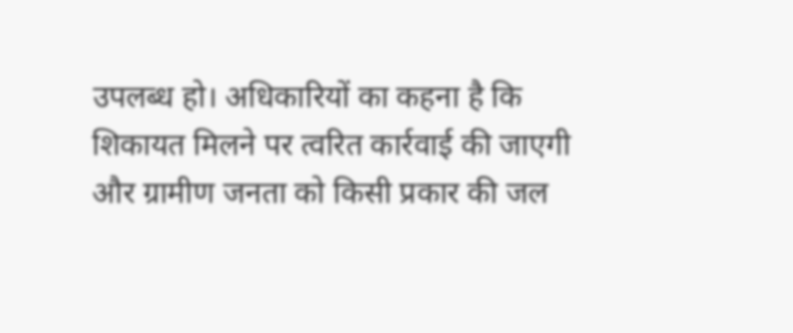उपलब्ध हो। अधिकारियों का कहना है कि शिकायत मिलने पर त्वरित कार्रवाई की जाएगी और ग्रामीण जनता को किसी प्रकार की जल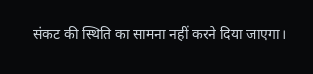संकट की स्थिति का सामना नहीं करने दिया जाएगा।